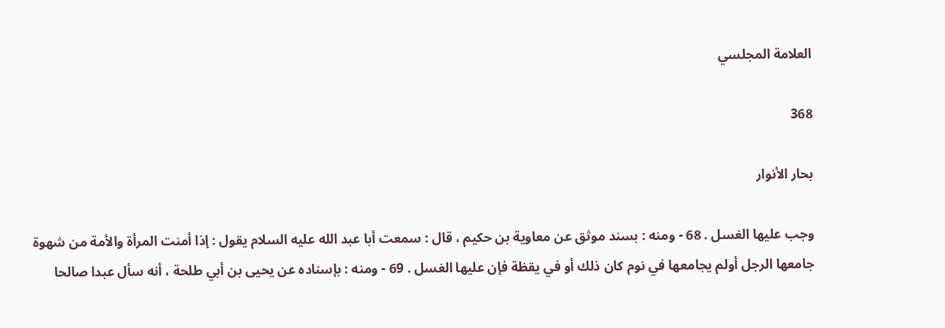العلامة المجلسي

368

بحار الأنوار

وجب عليها الغسل . 68 - ومنه : بسند موثق عن معاوية بن حكيم ، قال : سمعت أبا عبد الله عليه السلام يقول : إذا أمنت المرأة والأمة من شهوة جامعها الرجل أولم يجامعها في نوم كان ذلك أو في يقظة فإن عليها الغسل . 69 - ومنه : بإسناده عن يحيى بن أبي طلحة ، أنه سأل عبدا صالحا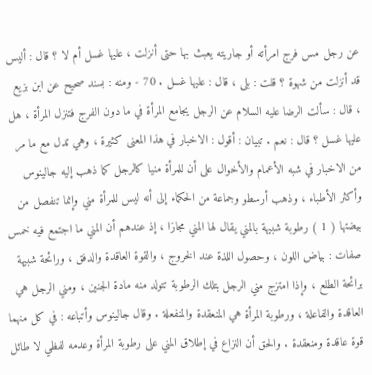عن رجل مس فرج امرأته أو جاريته يعبث بها حتى أنزلت ، عليها غسل أم لا ؟ قال : أليس قد أنزلت من شهوة ؟ قلت : بلى ، قال : عليها غسل . 70 - ومنه : بسند صحيح عن ابن بزيع ، قال : سألت الرضا عليه السلام عن الرجل يجامع المرأة في ما دون الفرج فتنزل المرأة ، هل عليها غسل ؟ قال : نعم . تبيان : أقول : الاخبار في هذا المعنى كثيرة ، وهي تدل مع ما مر من الاخبار في شبه الأعمام والأخوال على أن للمرأة منيا كالرجل كما ذهب إليه جالينوس وأكثر الأطباء ، وذهب أرسطو وجماعة من الحكماء إلى أنه ليس للمرأة مني وإنما تنفصل من بيضتها ( 1 ) رطوبة شبيهة بالمني يقال لها المني مجازا ، إذ عندهم أن المني ما اجتمع فيه خمس صفات : بياض اللون ، وحصول اللذة عند الخروج ، والقوة العاقدة والدفق ، ورائحة شبيهة برائحة الطلع ، وإذا امتزج مني الرجل بتلك الرطوبة تتولد منه مادة الجنين ، ومني الرجل هي العاقدة والفاعلة ، ورطوبة المرأة هي المنعقدة والمنفعلة . وقال جالينوس وأتباعه : في كل منهما قوة عاقدة ومنعقدة . والحق أن النزاع في إطلاق المني على رطوبة المرأة وعدمه لفظي لا طائل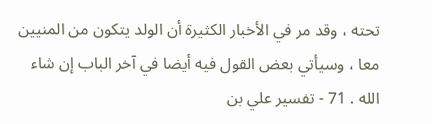تحته ، وقد مر في الأخبار الكثيرة أن الولد يتكون من المنيين معا ، وسيأتي بعض القول فيه أيضا في آخر الباب إن شاء الله . 71 - تفسير علي بن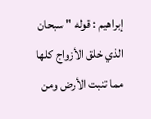إبراهيم : قوله " سبحان الذي خلق الأزواج كلها مما تنبت الأرض ومن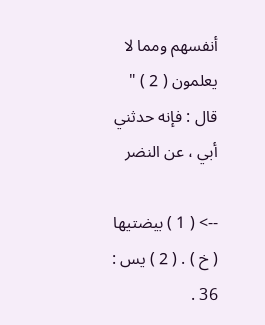أنفسهم ومما لا يعلمون ( 2 ) " قال : فإنه حدثني أبي ، عن النضر

--> ( 1 ) بيضتيها ( خ ) . ( 2 ) يس : 36 .